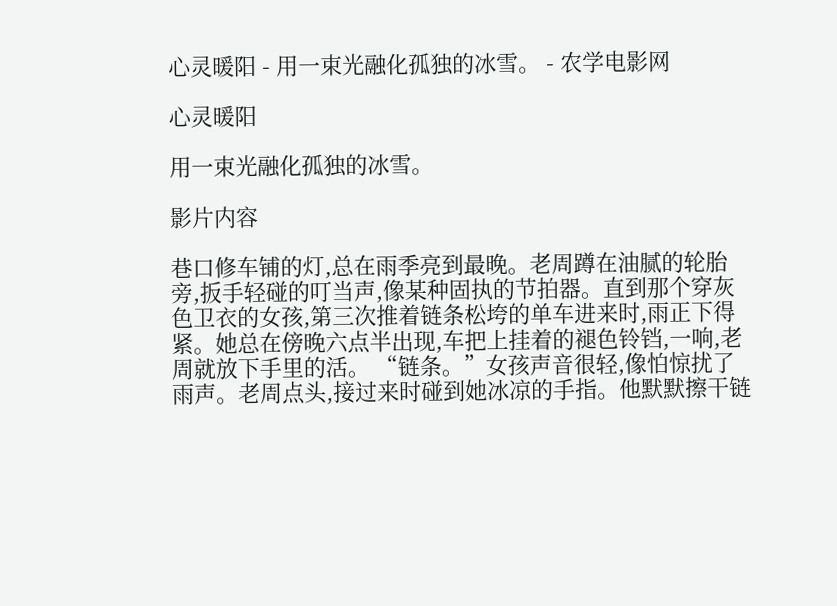心灵暖阳 - 用一束光融化孤独的冰雪。 - 农学电影网

心灵暖阳

用一束光融化孤独的冰雪。

影片内容

巷口修车铺的灯,总在雨季亮到最晚。老周蹲在油腻的轮胎旁,扳手轻碰的叮当声,像某种固执的节拍器。直到那个穿灰色卫衣的女孩,第三次推着链条松垮的单车进来时,雨正下得紧。她总在傍晚六点半出现,车把上挂着的褪色铃铛,一响,老周就放下手里的活。 “链条。”女孩声音很轻,像怕惊扰了雨声。老周点头,接过来时碰到她冰凉的手指。他默默擦干链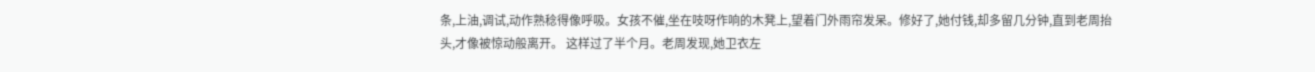条,上油,调试,动作熟稔得像呼吸。女孩不催,坐在吱呀作响的木凳上,望着门外雨帘发呆。修好了,她付钱,却多留几分钟,直到老周抬头,才像被惊动般离开。 这样过了半个月。老周发现,她卫衣左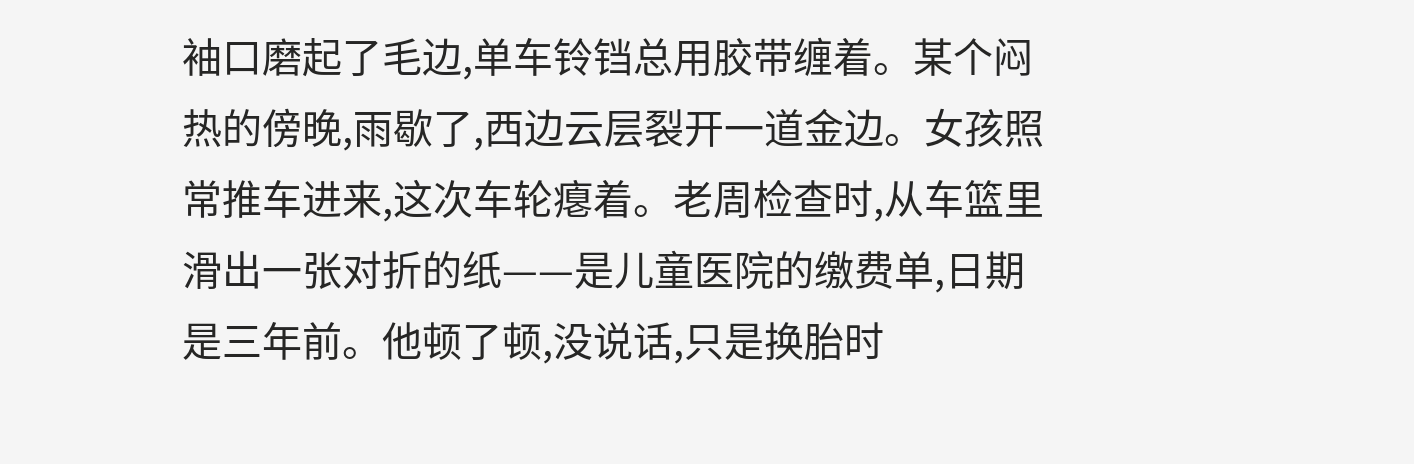袖口磨起了毛边,单车铃铛总用胶带缠着。某个闷热的傍晚,雨歇了,西边云层裂开一道金边。女孩照常推车进来,这次车轮瘪着。老周检查时,从车篮里滑出一张对折的纸——是儿童医院的缴费单,日期是三年前。他顿了顿,没说话,只是换胎时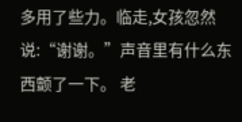多用了些力。临走,女孩忽然说:“谢谢。”声音里有什么东西颤了一下。 老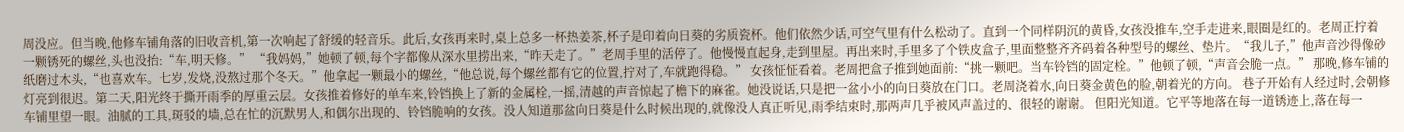周没应。但当晚,他修车铺角落的旧收音机,第一次响起了舒缓的轻音乐。此后,女孩再来时,桌上总多一杯热姜茶,杯子是印着向日葵的劣质瓷杯。他们依然少话,可空气里有什么松动了。直到一个同样阴沉的黄昏,女孩没推车,空手走进来,眼圈是红的。老周正拧着一颗锈死的螺丝,头也没抬:“车,明天修。” “我妈妈,”她顿了顿,每个字都像从深水里捞出来,“昨天走了。”老周手里的活停了。他慢慢直起身,走到里屋。再出来时,手里多了个铁皮盒子,里面整整齐齐码着各种型号的螺丝、垫片。“我儿子,”他声音沙得像砂纸磨过木头,“也喜欢车。七岁,发烧,没熬过那个冬天。”他拿起一颗最小的螺丝,“他总说,每个螺丝都有它的位置,拧对了,车就跑得稳。” 女孩怔怔看着。老周把盒子推到她面前:“挑一颗吧。当车铃铛的固定栓。”他顿了顿,“声音会脆一点。” 那晚,修车铺的灯亮到很迟。第二天,阳光终于撕开雨季的厚重云层。女孩推着修好的单车来,铃铛换上了新的金属栓,一摇,清越的声音惊起了檐下的麻雀。她没说话,只是把一盆小小的向日葵放在门口。老周浇着水,向日葵金黄色的脸,朝着光的方向。 巷子开始有人经过时,会朝修车铺里望一眼。油腻的工具,斑驳的墙,总在忙的沉默男人,和偶尔出现的、铃铛脆响的女孩。没人知道那盆向日葵是什么时候出现的,就像没人真正听见,雨季结束时,那两声几乎被风声盖过的、很轻的谢谢。 但阳光知道。它平等地落在每一道锈迹上,落在每一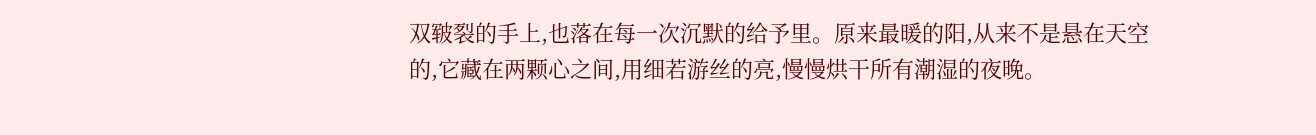双皲裂的手上,也落在每一次沉默的给予里。原来最暖的阳,从来不是悬在天空的,它藏在两颗心之间,用细若游丝的亮,慢慢烘干所有潮湿的夜晚。